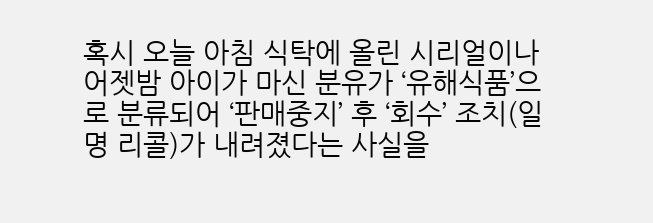혹시 오늘 아침 식탁에 올린 시리얼이나 어젯밤 아이가 마신 분유가 ‘유해식품’으로 분류되어 ‘판매중지’ 후 ‘회수’ 조치(일명 리콜)가 내려졌다는 사실을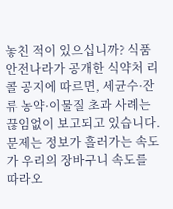놓친 적이 있으십니까? 식품안전나라가 공개한 식약처 리콜 공지에 따르면, 세균수·잔류 농약·이물질 초과 사례는 끊임없이 보고되고 있습니다.
문제는 정보가 흘러가는 속도가 우리의 장바구니 속도를 따라오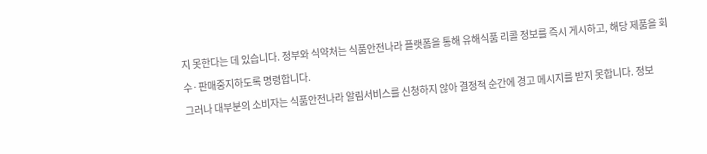지 못한다는 데 있습니다. 정부와 식약처는 식품안전나라 플랫폼을 통해 유해식품 리콜 정보를 즉시 게시하고, 해당 제품을 회수·판매중지하도록 명령합니다.
그러나 대부분의 소비자는 식품안전나라 알림서비스를 신청하지 않아 결정적 순간에 경고 메시지를 받지 못합니다. 정보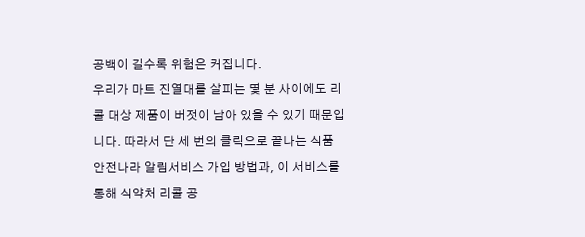공백이 길수록 위험은 커집니다.
우리가 마트 진열대를 살피는 몇 분 사이에도 리콜 대상 제품이 버젓이 남아 있을 수 있기 때문입니다. 따라서 단 세 번의 클릭으로 끝나는 식품안전나라 알림서비스 가입 방법과, 이 서비스를 통해 식약처 리콜 공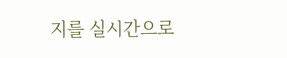지를 실시간으로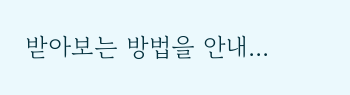받아보는 방법을 안내...